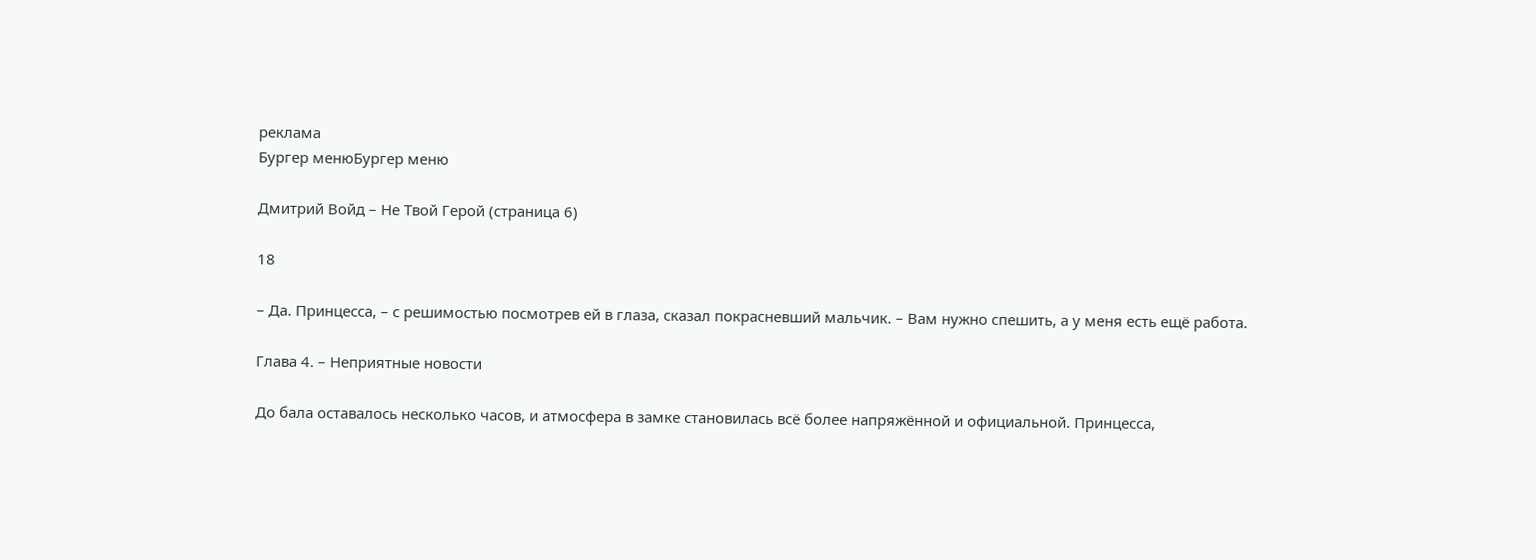реклама
Бургер менюБургер меню

Дмитрий Войд – Не Твой Герой (страница 6)

18

– Да. Принцесса, – с решимостью посмотрев ей в глаза, сказал покрасневший мальчик. – Вам нужно спешить, а у меня есть ещё работа.

Глава 4. – Неприятные новости

До бала оставалось несколько часов, и атмосфера в замке становилась всё более напряжённой и официальной. Принцесса,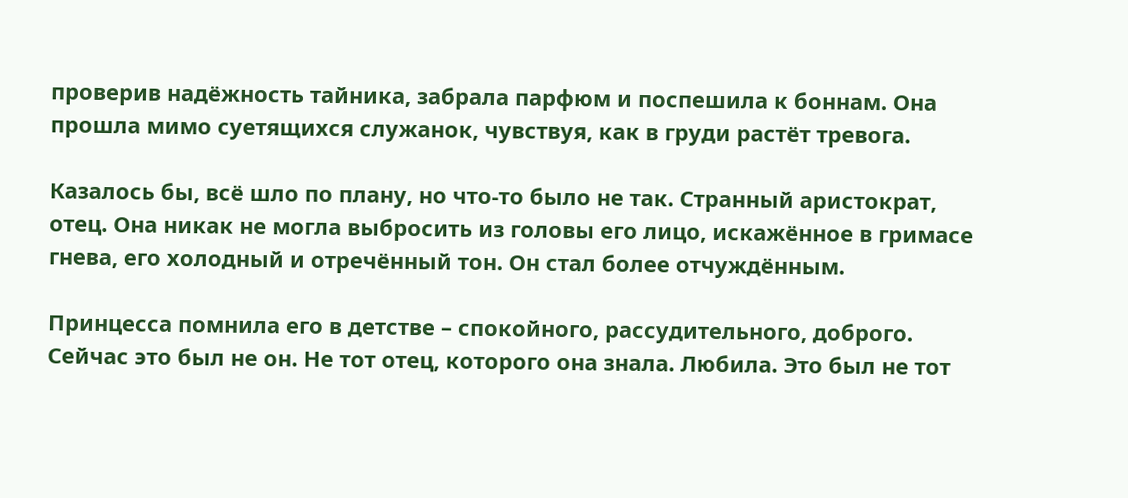проверив надёжность тайника, забрала парфюм и поспешила к боннам. Она прошла мимо суетящихся служанок, чувствуя, как в груди растёт тревога.

Казалось бы, всё шло по плану, но что-то было не так. Странный аристократ, отец. Она никак не могла выбросить из головы его лицо, искажённое в гримасе гнева, его холодный и отречённый тон. Он стал более отчуждённым.

Принцесса помнила его в детстве – спокойного, рассудительного, доброго. Сейчас это был не он. Не тот отец, которого она знала. Любила. Это был не тот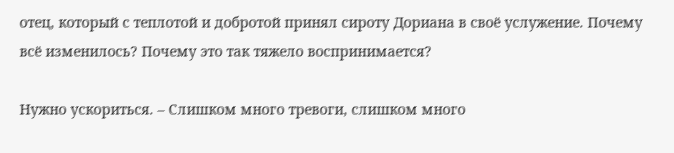отец, который с теплотой и добротой принял сироту Дориана в своё услужение. Почему всё изменилось? Почему это так тяжело воспринимается?

Нужно ускориться. – Слишком много тревоги, слишком много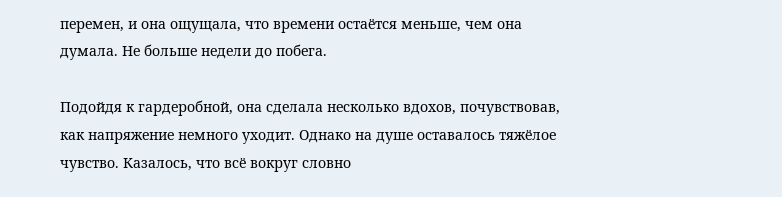перемен, и она ощущала, что времени остаётся меньше, чем она думала. Не больше недели до побега.

Подойдя к гардеробной, она сделала несколько вдохов, почувствовав, как напряжение немного уходит. Однако на душе оставалось тяжёлое чувство. Казалось, что всё вокруг словно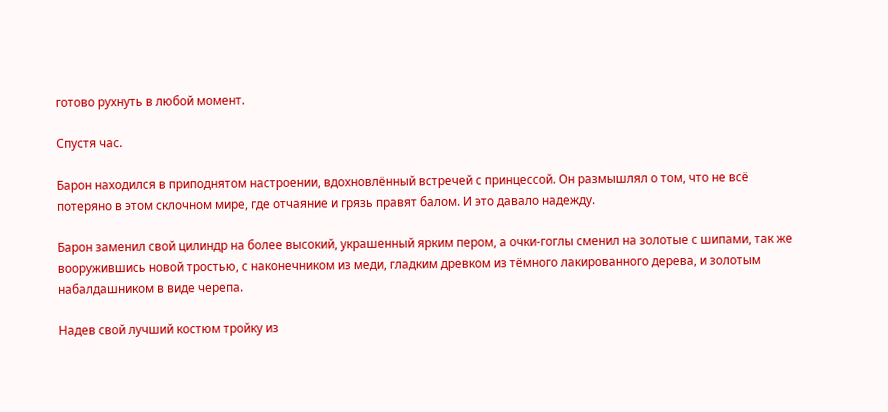готово рухнуть в любой момент.

Спустя час.

Барон находился в приподнятом настроении, вдохновлённый встречей с принцессой. Он размышлял о том, что не всё потеряно в этом склочном мире, где отчаяние и грязь правят балом. И это давало надежду.

Барон заменил свой цилиндр на более высокий, украшенный ярким пером, а очки-гоглы сменил на золотые с шипами, так же вооружившись новой тростью, с наконечником из меди, гладким древком из тёмного лакированного дерева, и золотым набалдашником в виде черепа.

Надев свой лучший костюм тройку из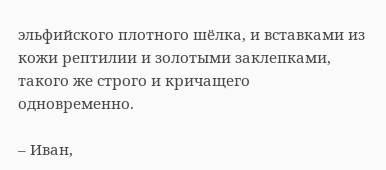эльфийского плотного шёлка, и вставками из кожи рептилии и золотыми заклепками, такого же строго и кричащего одновременно.

– Иван,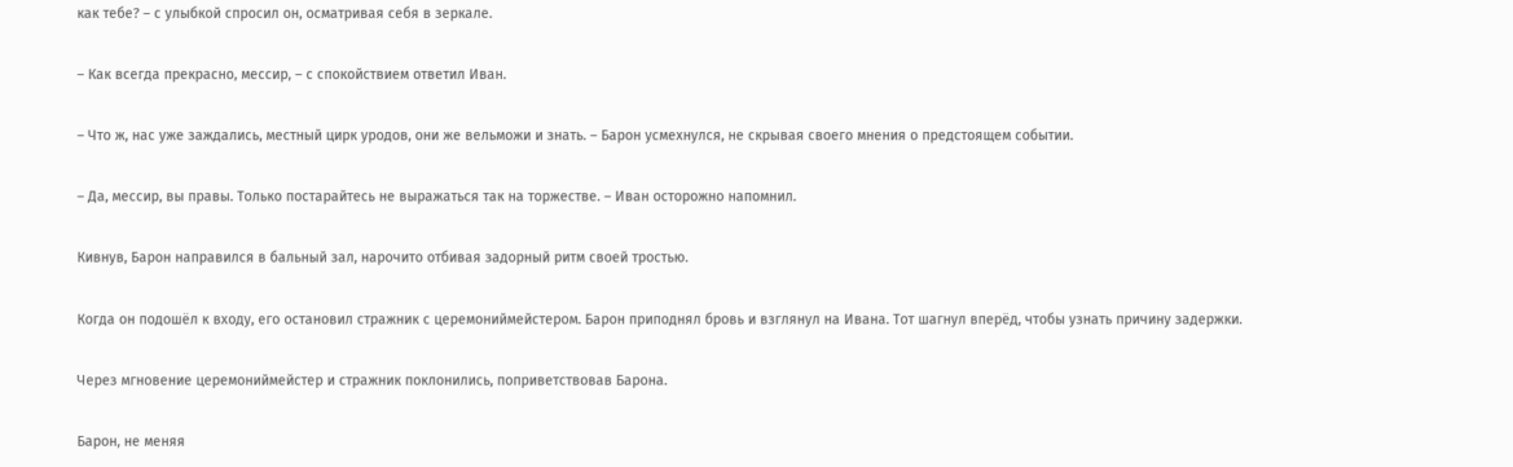как тебе? – с улыбкой спросил он, осматривая себя в зеркале.

– Как всегда прекрасно, мессир, – с спокойствием ответил Иван.

– Что ж, нас уже заждались, местный цирк уродов, они же вельможи и знать. – Барон усмехнулся, не скрывая своего мнения о предстоящем событии.

– Да, мессир, вы правы. Только постарайтесь не выражаться так на торжестве. – Иван осторожно напомнил.

Кивнув, Барон направился в бальный зал, нарочито отбивая задорный ритм своей тростью.

Когда он подошёл к входу, его остановил стражник с церемониймейстером. Барон приподнял бровь и взглянул на Ивана. Тот шагнул вперёд, чтобы узнать причину задержки.

Через мгновение церемониймейстер и стражник поклонились, поприветствовав Барона.

Барон, не меняя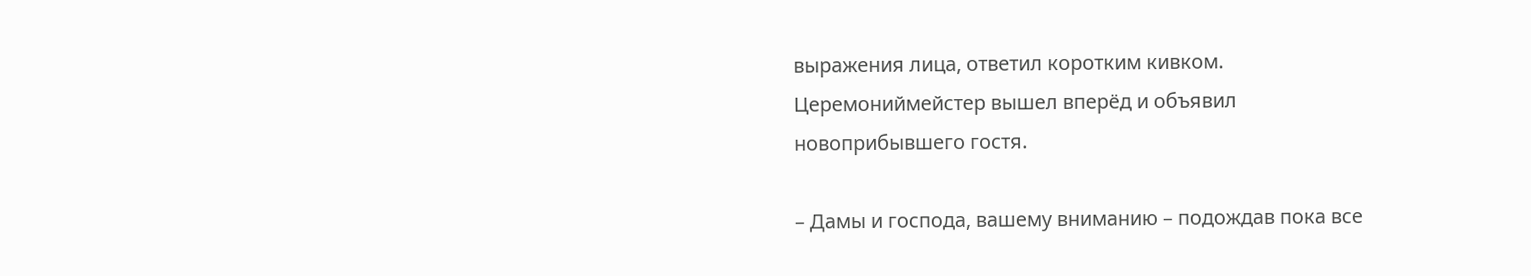выражения лица, ответил коротким кивком. Церемониймейстер вышел вперёд и объявил новоприбывшего гостя.

– Дамы и господа, вашему вниманию – подождав пока все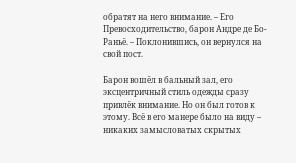обратят на него внимание. – Его Превосходительство, барон Андре де Бо-Раньё. – Поклонившись, он вернулся на свой пост.

Барон вошёл в бальный зал, его эксцентричный стиль одежды сразу привлёк внимание. Но он был готов к этому. Всё в его манере было на виду – никаких замысловатых скрытых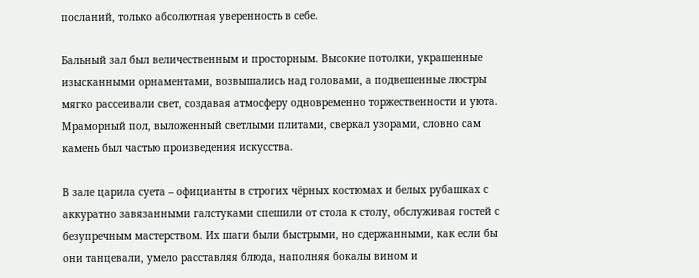посланий, только абсолютная уверенность в себе.

Бальный зал был величественным и просторным. Высокие потолки, украшенные изысканными орнаментами, возвышались над головами, а подвешенные люстры мягко рассеивали свет, создавая атмосферу одновременно торжественности и уюта. Мраморный пол, выложенный светлыми плитами, сверкал узорами, словно сам камень был частью произведения искусства.

В зале царила суета – официанты в строгих чёрных костюмах и белых рубашках с аккуратно завязанными галстуками спешили от стола к столу, обслуживая гостей с безупречным мастерством. Их шаги были быстрыми, но сдержанными, как если бы они танцевали, умело расставляя блюда, наполняя бокалы вином и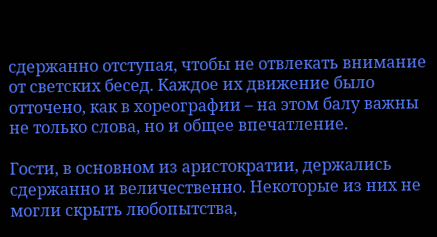сдержанно отступая, чтобы не отвлекать внимание от светских бесед. Каждое их движение было отточено, как в хореографии – на этом балу важны не только слова, но и общее впечатление.

Гости, в основном из аристократии, держались сдержанно и величественно. Некоторые из них не могли скрыть любопытства,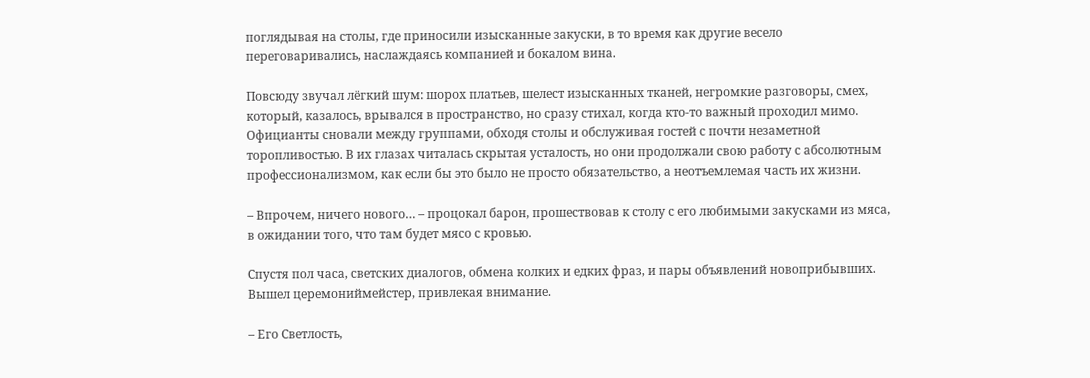поглядывая на столы, где приносили изысканные закуски, в то время как другие весело переговаривались, наслаждаясь компанией и бокалом вина.

Повсюду звучал лёгкий шум: шорох платьев, шелест изысканных тканей, негромкие разговоры, смех, который, казалось, врывался в пространство, но сразу стихал, когда кто-то важный проходил мимо. Официанты сновали между группами, обходя столы и обслуживая гостей с почти незаметной торопливостью. В их глазах читалась скрытая усталость, но они продолжали свою работу с абсолютным профессионализмом, как если бы это было не просто обязательство, а неотъемлемая часть их жизни.

– Впрочем, ничего нового… – процокал барон, прошествовав к столу с его любимыми закусками из мяса, в ожидании того, что там будет мясо с кровью.

Спустя пол часа, светских диалогов, обмена колких и едких фраз, и пары объявлений новоприбывших. Вышел церемониймейстер, привлекая внимание.

– Его Светлость,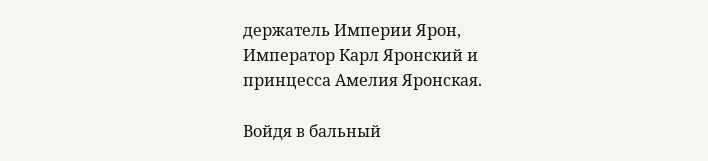держатель Империи Ярон, Император Карл Яронский и принцесса Амелия Яронская.

Войдя в бальный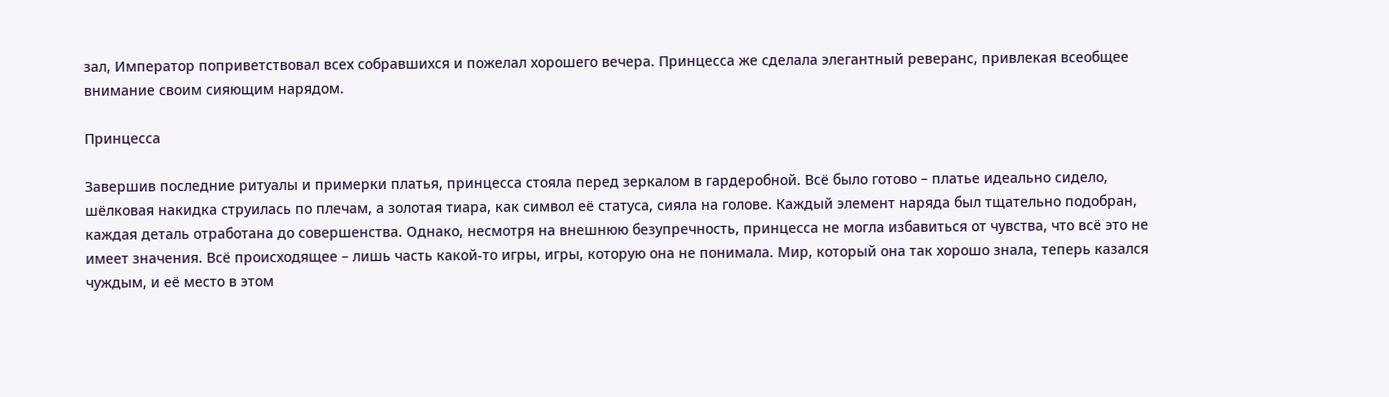зал, Император поприветствовал всех собравшихся и пожелал хорошего вечера. Принцесса же сделала элегантный реверанс, привлекая всеобщее внимание своим сияющим нарядом.

Принцесса

Завершив последние ритуалы и примерки платья, принцесса стояла перед зеркалом в гардеробной. Всё было готово – платье идеально сидело, шёлковая накидка струилась по плечам, а золотая тиара, как символ её статуса, сияла на голове. Каждый элемент наряда был тщательно подобран, каждая деталь отработана до совершенства. Однако, несмотря на внешнюю безупречность, принцесса не могла избавиться от чувства, что всё это не имеет значения. Всё происходящее – лишь часть какой-то игры, игры, которую она не понимала. Мир, который она так хорошо знала, теперь казался чуждым, и её место в этом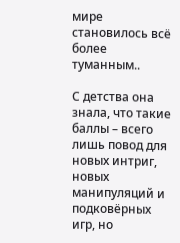мире становилось всё более туманным..

С детства она знала, что такие баллы – всего лишь повод для новых интриг, новых манипуляций и подковёрных игр, но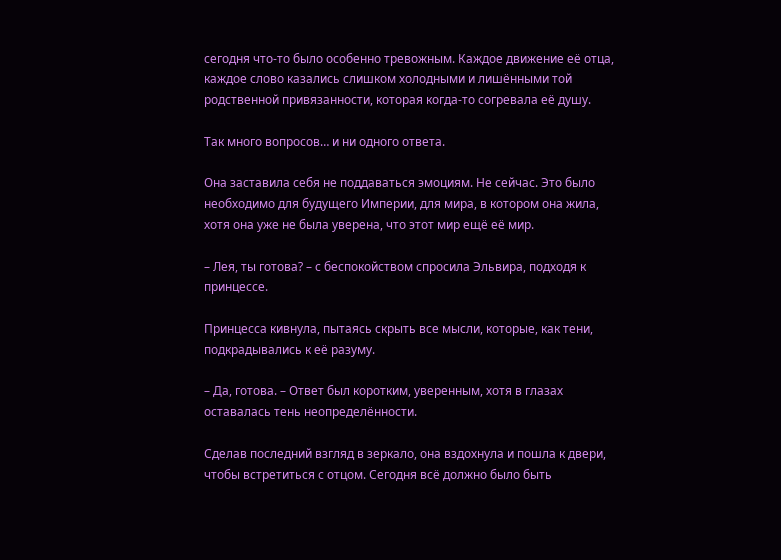сегодня что-то было особенно тревожным. Каждое движение её отца, каждое слово казались слишком холодными и лишёнными той родственной привязанности, которая когда-то согревала её душу.

Так много вопросов… и ни одного ответа.

Она заставила себя не поддаваться эмоциям. Не сейчас. Это было необходимо для будущего Империи, для мира, в котором она жила, хотя она уже не была уверена, что этот мир ещё её мир.

– Лея, ты готова? – с беспокойством спросила Эльвира, подходя к принцессе.

Принцесса кивнула, пытаясь скрыть все мысли, которые, как тени, подкрадывались к её разуму.

– Да, готова. – Ответ был коротким, уверенным, хотя в глазах оставалась тень неопределённости.

Сделав последний взгляд в зеркало, она вздохнула и пошла к двери, чтобы встретиться с отцом. Сегодня всё должно было быть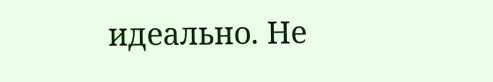идеально. Не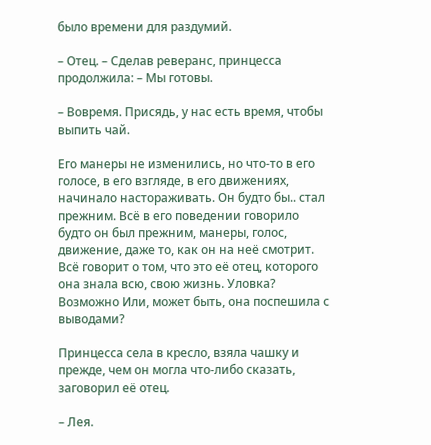было времени для раздумий.

– Отец. – Сделав реверанс, принцесса продолжила: – Мы готовы.

– Вовремя. Присядь, у нас есть время, чтобы выпить чай.

Его манеры не изменились, но что-то в его голосе, в его взгляде, в его движениях, начинало настораживать. Он будто бы.. стал прежним. Всё в его поведении говорило будто он был прежним, манеры, голос, движение, даже то, как он на неё смотрит. Всё говорит о том, что это её отец, которого она знала всю, свою жизнь. Уловка? Возможно Или, может быть, она поспешила с выводами?

Принцесса села в кресло, взяла чашку и прежде, чем он могла что-либо сказать, заговорил её отец.

– Лея.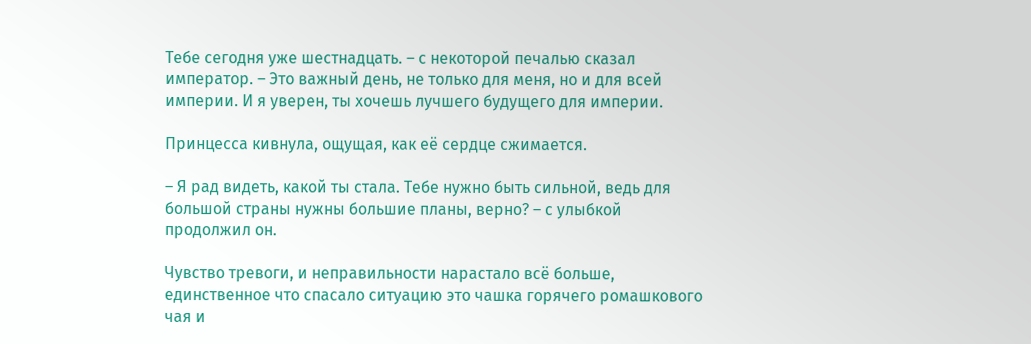Тебе сегодня уже шестнадцать. – с некоторой печалью сказал император. – Это важный день, не только для меня, но и для всей империи. И я уверен, ты хочешь лучшего будущего для империи.

Принцесса кивнула, ощущая, как её сердце сжимается.

– Я рад видеть, какой ты стала. Тебе нужно быть сильной, ведь для большой страны нужны большие планы, верно? – с улыбкой продолжил он.

Чувство тревоги, и неправильности нарастало всё больше, единственное что спасало ситуацию это чашка горячего ромашкового чая и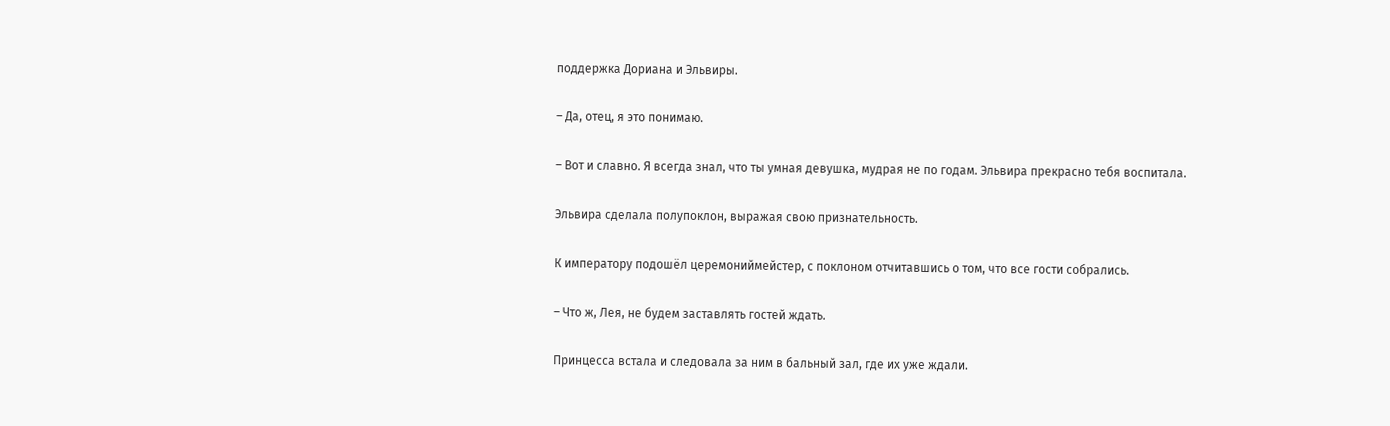поддержка Дориана и Эльвиры.

– Да, отец, я это понимаю.

– Вот и славно. Я всегда знал, что ты умная девушка, мудрая не по годам. Эльвира прекрасно тебя воспитала.

Эльвира сделала полупоклон, выражая свою признательность.

К императору подошёл церемониймейстер, с поклоном отчитавшись о том, что все гости собрались.

– Что ж, Лея, не будем заставлять гостей ждать.

Принцесса встала и следовала за ним в бальный зал, где их уже ждали.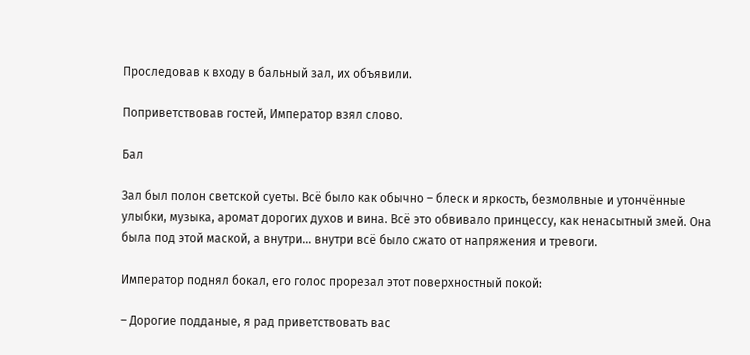Проследовав к входу в бальный зал, их объявили.

Поприветствовав гостей, Император взял слово.

Бал

Зал был полон светской суеты. Всё было как обычно – блеск и яркость, безмолвные и утончённые улыбки, музыка, аромат дорогих духов и вина. Всё это обвивало принцессу, как ненасытный змей. Она была под этой маской, а внутри… внутри всё было сжато от напряжения и тревоги.

Император поднял бокал, его голос прорезал этот поверхностный покой:

– Дорогие подданые, я рад приветствовать вас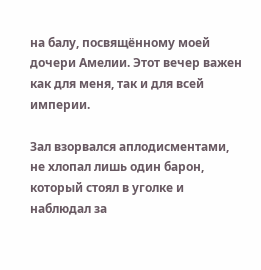на балу, посвящённому моей дочери Амелии. Этот вечер важен как для меня, так и для всей империи.

Зал взорвался аплодисментами, не хлопал лишь один барон, который стоял в уголке и наблюдал за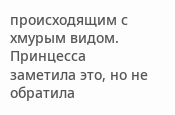происходящим с хмурым видом. Принцесса заметила это, но не обратила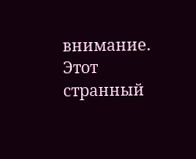внимание. Этот странный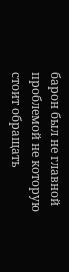барон был не главной проблемой не которую стоит обращать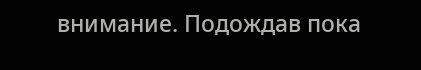внимание. Подождав пока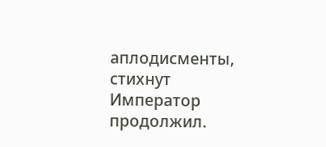аплодисменты, стихнут Император продолжил.